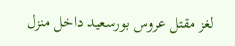لغز مقتل عروس بورسعيد داخل منزل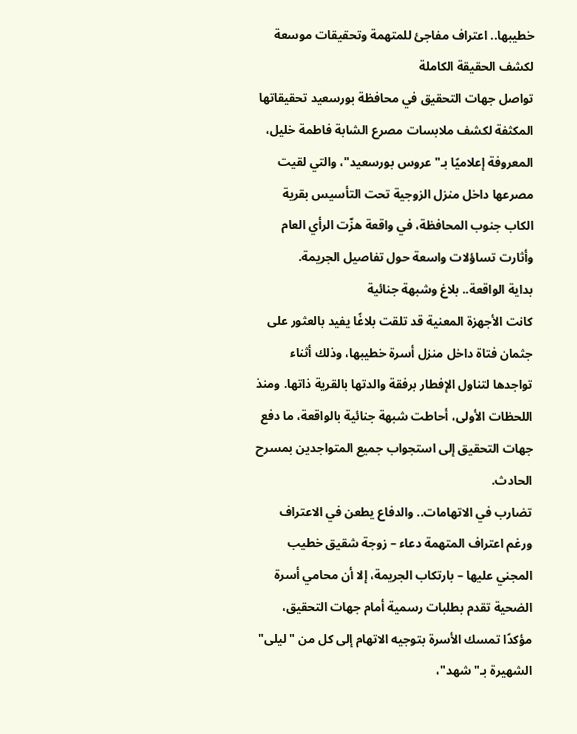خطيبها.. اعتراف مفاجئ للمتهمة وتحقيقات موسعة لكشف الحقيقة الكاملة
تواصل جهات التحقيق في محافظة بورسعيد تحقيقاتها المكثفة لكشف ملابسات مصرع الشابة فاطمة خليل، المعروفة إعلاميًا بـ"عروس بورسعيد"، والتي لقيت مصرعها داخل منزل الزوجية تحت التأسيس بقرية الكاب جنوب المحافظة، في واقعة هزّت الرأي العام وأثارت تساؤلات واسعة حول تفاصيل الجريمة.
بداية الواقعة.. بلاغ وشبهة جنائية
كانت الأجهزة المعنية قد تلقت بلاغًا يفيد بالعثور على جثمان فتاة داخل منزل أسرة خطيبها، وذلك أثناء تواجدها لتناول الإفطار برفقة والدتها بالقرية ذاتها. ومنذ اللحظات الأولى، أحاطت شبهة جنائية بالواقعة، ما دفع جهات التحقيق إلى استجواب جميع المتواجدين بمسرح الحادث.
تضارب في الاتهامات.. والدفاع يطعن في الاعتراف
ورغم اعتراف المتهمة دعاء – زوجة شقيق خطيب المجني عليها – بارتكاب الجريمة، إلا أن محامي أسرة الضحية تقدم بطلبات رسمية أمام جهات التحقيق، مؤكدًا تمسك الأسرة بتوجيه الاتهام إلى كل من "ليلى" الشهيرة بـ"شهد"،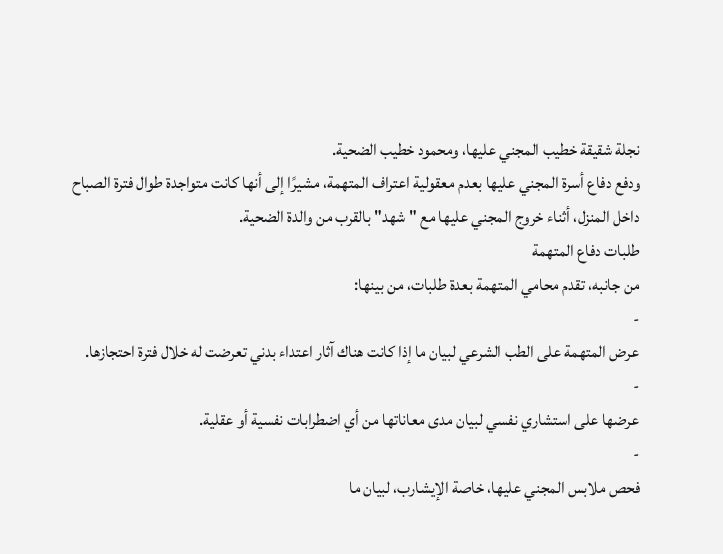نجلة شقيقة خطيب المجني عليها، ومحمود خطيب الضحية.
ودفع دفاع أسرة المجني عليها بعدم معقولية اعتراف المتهمة، مشيرًا إلى أنها كانت متواجدة طوال فترة الصباح داخل المنزل، أثناء خروج المجني عليها مع "شهد" بالقرب من والدة الضحية.
طلبات دفاع المتهمة
من جانبه، تقدم محامي المتهمة بعدة طلبات، من بينها:
-
عرض المتهمة على الطب الشرعي لبيان ما إذا كانت هناك آثار اعتداء بدني تعرضت له خلال فترة احتجازها.
-
عرضها على استشاري نفسي لبيان مدى معاناتها من أي اضطرابات نفسية أو عقلية.
-
فحص ملابس المجني عليها، خاصة الإيشارب، لبيان ما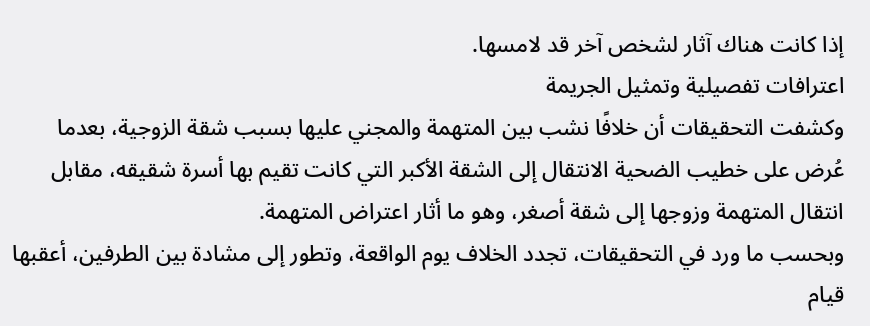إذا كانت هناك آثار لشخص آخر قد لامسها.
اعترافات تفصيلية وتمثيل الجريمة
وكشفت التحقيقات أن خلافًا نشب بين المتهمة والمجني عليها بسبب شقة الزوجية، بعدما عُرض على خطيب الضحية الانتقال إلى الشقة الأكبر التي كانت تقيم بها أسرة شقيقه، مقابل انتقال المتهمة وزوجها إلى شقة أصغر، وهو ما أثار اعتراض المتهمة.
وبحسب ما ورد في التحقيقات، تجدد الخلاف يوم الواقعة، وتطور إلى مشادة بين الطرفين، أعقبها قيام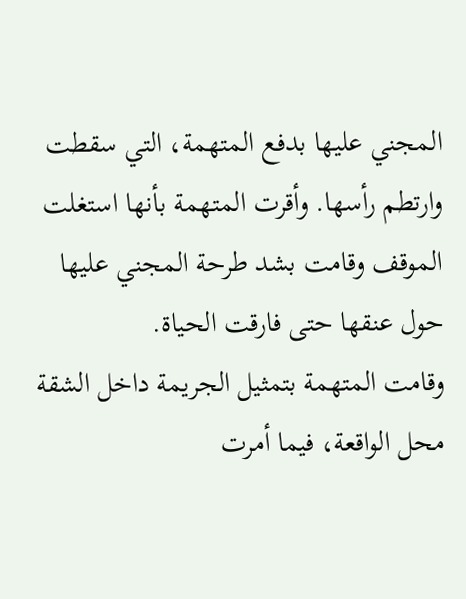المجني عليها بدفع المتهمة، التي سقطت وارتطم رأسها. وأقرت المتهمة بأنها استغلت الموقف وقامت بشد طرحة المجني عليها حول عنقها حتى فارقت الحياة.
وقامت المتهمة بتمثيل الجريمة داخل الشقة محل الواقعة، فيما أمرت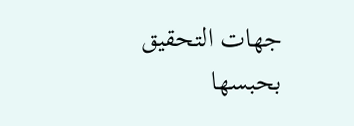جهات التحقيق بحبسها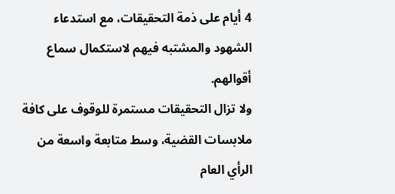4 أيام على ذمة التحقيقات، مع استدعاء الشهود والمشتبه فيهم لاستكمال سماع أقوالهم.
ولا تزال التحقيقات مستمرة للوقوف على كافة ملابسات القضية، وسط متابعة واسعة من الرأي العام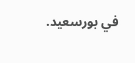في بورسعيد.